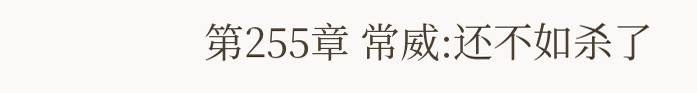第255章 常威:还不如杀了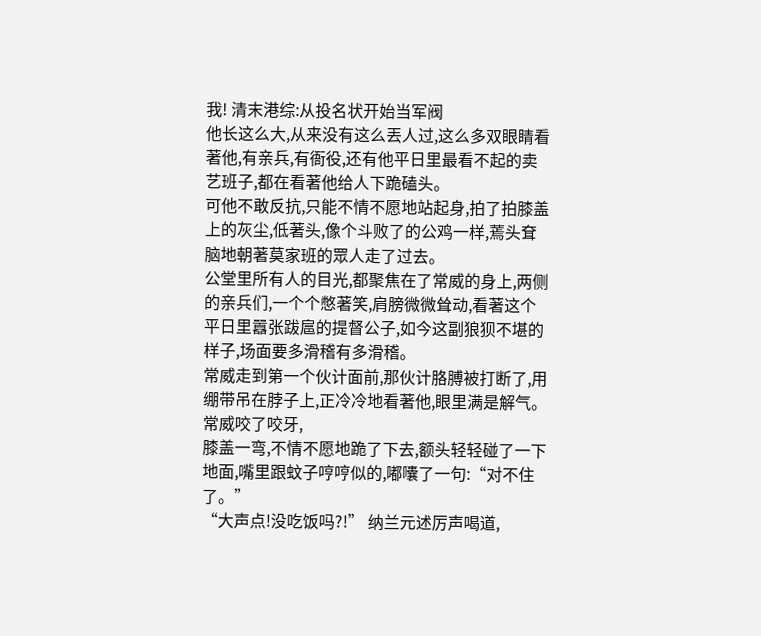我! 清末港综:从投名状开始当军阀
他长这么大,从来没有这么丟人过,这么多双眼睛看著他,有亲兵,有衙役,还有他平日里最看不起的卖艺班子,都在看著他给人下跪磕头。
可他不敢反抗,只能不情不愿地站起身,拍了拍膝盖上的灰尘,低著头,像个斗败了的公鸡一样,蔫头耷脑地朝著莫家班的眾人走了过去。
公堂里所有人的目光,都聚焦在了常威的身上,两侧的亲兵们,一个个憋著笑,肩膀微微耸动,看著这个平日里囂张跋扈的提督公子,如今这副狼狈不堪的样子,场面要多滑稽有多滑稽。
常威走到第一个伙计面前,那伙计胳膊被打断了,用绷带吊在脖子上,正冷冷地看著他,眼里满是解气。常威咬了咬牙,
膝盖一弯,不情不愿地跪了下去,额头轻轻碰了一下地面,嘴里跟蚊子哼哼似的,嘟囔了一句:“对不住了。”
“大声点!没吃饭吗?!” 纳兰元述厉声喝道,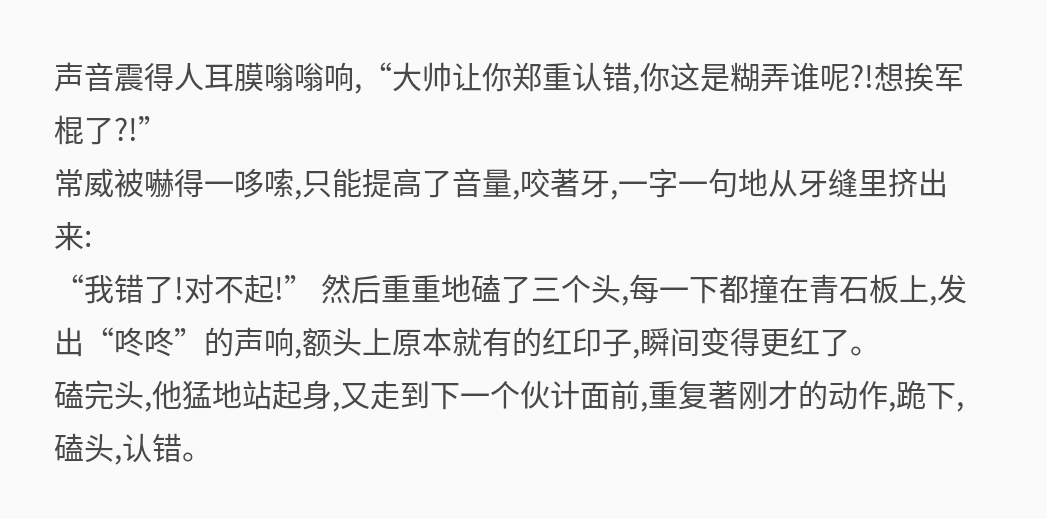声音震得人耳膜嗡嗡响,“大帅让你郑重认错,你这是糊弄谁呢?!想挨军棍了?!”
常威被嚇得一哆嗦,只能提高了音量,咬著牙,一字一句地从牙缝里挤出来:
“我错了!对不起!” 然后重重地磕了三个头,每一下都撞在青石板上,发出“咚咚”的声响,额头上原本就有的红印子,瞬间变得更红了。
磕完头,他猛地站起身,又走到下一个伙计面前,重复著刚才的动作,跪下,磕头,认错。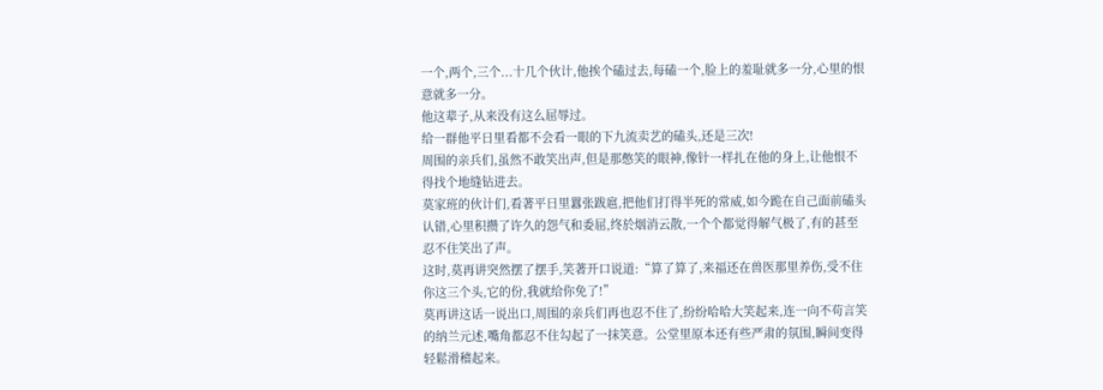一个,两个,三个...十几个伙计,他挨个磕过去,每磕一个,脸上的羞耻就多一分,心里的恨意就多一分。
他这辈子,从来没有这么屈辱过。
给一群他平日里看都不会看一眼的下九流卖艺的磕头,还是三次!
周围的亲兵们,虽然不敢笑出声,但是那憋笑的眼神,像针一样扎在他的身上,让他恨不得找个地缝钻进去。
莫家班的伙计们,看著平日里囂张跋扈,把他们打得半死的常威,如今跪在自己面前磕头认错,心里积攒了许久的怨气和委屈,终於烟消云散,一个个都觉得解气极了,有的甚至忍不住笑出了声。
这时,莫再讲突然摆了摆手,笑著开口说道:“算了算了,来福还在兽医那里养伤,受不住你这三个头,它的份,我就给你免了!”
莫再讲这话一说出口,周围的亲兵们再也忍不住了,纷纷哈哈大笑起来,连一向不苟言笑的纳兰元述,嘴角都忍不住勾起了一抹笑意。公堂里原本还有些严肃的氛围,瞬间变得轻鬆滑稽起来。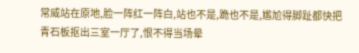常威站在原地,脸一阵红一阵白,站也不是,跪也不是,尷尬得脚趾都快把青石板抠出三室一厅了,恨不得当场晕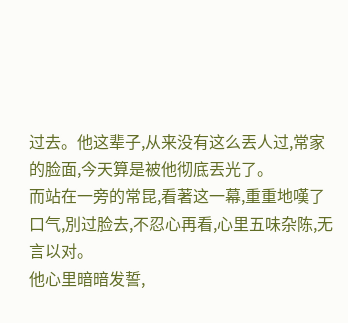过去。他这辈子,从来没有这么丟人过,常家的脸面,今天算是被他彻底丟光了。
而站在一旁的常昆,看著这一幕,重重地嘆了口气,別过脸去,不忍心再看,心里五味杂陈,无言以对。
他心里暗暗发誓,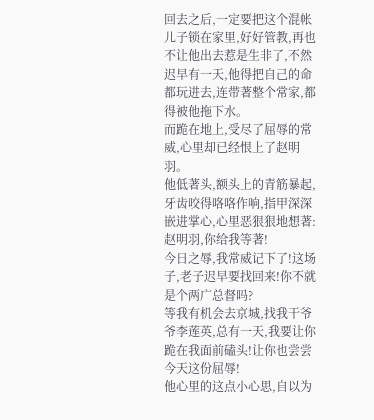回去之后,一定要把这个混帐儿子锁在家里,好好管教,再也不让他出去惹是生非了,不然迟早有一天,他得把自己的命都玩进去,连带著整个常家,都得被他拖下水。
而跪在地上,受尽了屈辱的常威,心里却已经恨上了赵明羽。
他低著头,额头上的青筋暴起,牙齿咬得咯咯作响,指甲深深嵌进掌心,心里恶狠狠地想著:赵明羽,你给我等著!
今日之辱,我常威记下了!这场子,老子迟早要找回来!你不就是个两广总督吗?
等我有机会去京城,找我干爷爷李莲英,总有一天,我要让你跪在我面前磕头!让你也尝尝今天这份屈辱!
他心里的这点小心思,自以为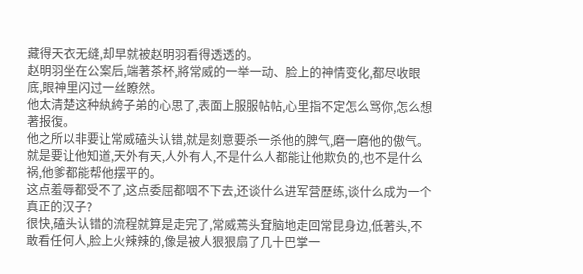藏得天衣无缝,却早就被赵明羽看得透透的。
赵明羽坐在公案后,端著茶杯,將常威的一举一动、脸上的神情变化,都尽收眼底,眼神里闪过一丝瞭然。
他太清楚这种紈絝子弟的心思了,表面上服服帖帖,心里指不定怎么骂你,怎么想著报復。
他之所以非要让常威磕头认错,就是刻意要杀一杀他的脾气,磨一磨他的傲气。
就是要让他知道,天外有天,人外有人,不是什么人都能让他欺负的,也不是什么祸,他爹都能帮他摆平的。
这点羞辱都受不了,这点委屈都咽不下去,还谈什么进军营歷练,谈什么成为一个真正的汉子?
很快,磕头认错的流程就算是走完了,常威蔫头耷脑地走回常昆身边,低著头,不敢看任何人,脸上火辣辣的,像是被人狠狠扇了几十巴掌一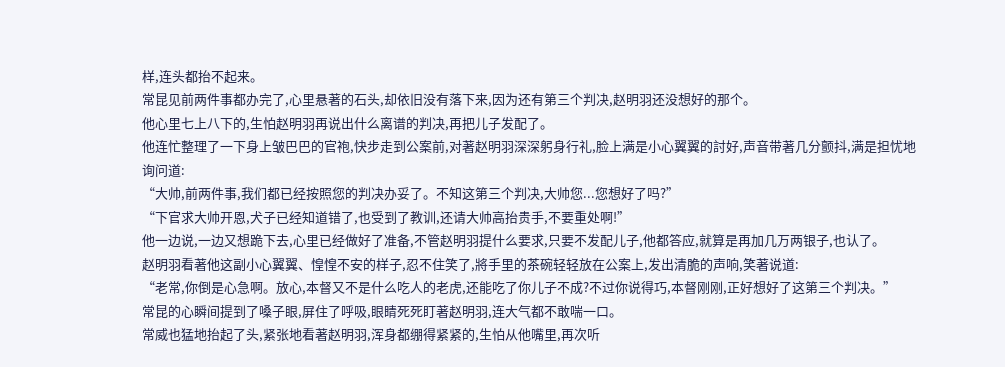样,连头都抬不起来。
常昆见前两件事都办完了,心里悬著的石头,却依旧没有落下来,因为还有第三个判决,赵明羽还没想好的那个。
他心里七上八下的,生怕赵明羽再说出什么离谱的判决,再把儿子发配了。
他连忙整理了一下身上皱巴巴的官袍,快步走到公案前,对著赵明羽深深躬身行礼,脸上满是小心翼翼的討好,声音带著几分颤抖,满是担忧地询问道:
“大帅,前两件事,我们都已经按照您的判决办妥了。不知这第三个判决,大帅您...您想好了吗?”
“下官求大帅开恩,犬子已经知道错了,也受到了教训,还请大帅高抬贵手,不要重处啊!”
他一边说,一边又想跪下去,心里已经做好了准备,不管赵明羽提什么要求,只要不发配儿子,他都答应,就算是再加几万两银子,也认了。
赵明羽看著他这副小心翼翼、惶惶不安的样子,忍不住笑了,將手里的茶碗轻轻放在公案上,发出清脆的声响,笑著说道:
“老常,你倒是心急啊。放心,本督又不是什么吃人的老虎,还能吃了你儿子不成?不过你说得巧,本督刚刚,正好想好了这第三个判决。”
常昆的心瞬间提到了嗓子眼,屏住了呼吸,眼睛死死盯著赵明羽,连大气都不敢喘一口。
常威也猛地抬起了头,紧张地看著赵明羽,浑身都绷得紧紧的,生怕从他嘴里,再次听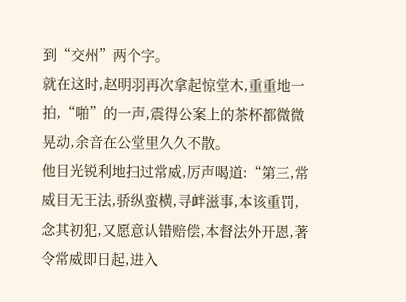到“交州”两个字。
就在这时,赵明羽再次拿起惊堂木,重重地一拍,“啪”的一声,震得公案上的茶杯都微微晃动,余音在公堂里久久不散。
他目光锐利地扫过常威,厉声喝道:“第三,常威目无王法,骄纵蛮横,寻衅滋事,本该重罚,念其初犯,又愿意认错赔偿,本督法外开恩,著令常威即日起,进入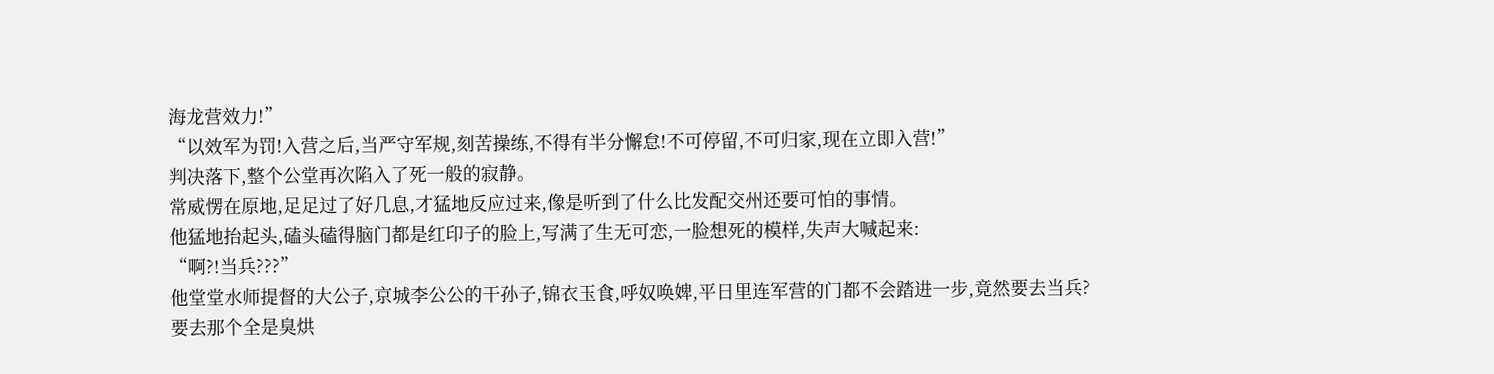海龙营效力!”
“以效军为罚!入营之后,当严守军规,刻苦操练,不得有半分懈怠!不可停留,不可归家,现在立即入营!”
判决落下,整个公堂再次陷入了死一般的寂静。
常威愣在原地,足足过了好几息,才猛地反应过来,像是听到了什么比发配交州还要可怕的事情。
他猛地抬起头,磕头磕得脑门都是红印子的脸上,写满了生无可恋,一脸想死的模样,失声大喊起来:
“啊?!当兵???”
他堂堂水师提督的大公子,京城李公公的干孙子,锦衣玉食,呼奴唤婢,平日里连军营的门都不会踏进一步,竟然要去当兵?
要去那个全是臭烘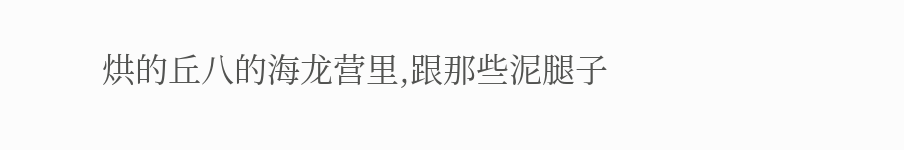烘的丘八的海龙营里,跟那些泥腿子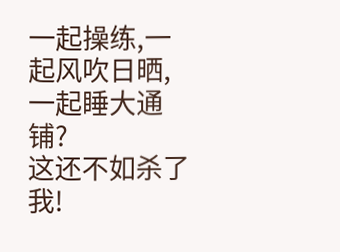一起操练,一起风吹日晒,一起睡大通铺?
这还不如杀了我!